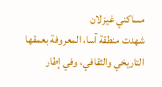مساكني غيزلان
شهدت منطقة آسا، المعروفة بعمقها التاريخي والثقافي، وفي إطار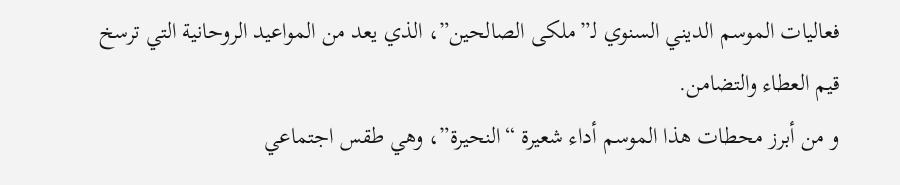فعاليات الموسم الديني السنوي لـ”ملكى الصالحين”، الذي يعد من المواعيد الروحانية التي ترسخ قيم العطاء والتضامن.
و من أبرز محطات هذا الموسم أداء شعيرة “النحيرة”، وهي طقس اجتماعي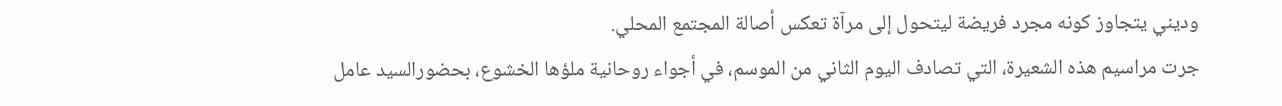وديني يتجاوز كونه مجرد فريضة ليتحول إلى مرآة تعكس أصالة المجتمع المحلي.
جرت مراسيم هذه الشعيرة، التي تصادف اليوم الثاني من الموسم، في أجواء روحانية ملؤها الخشوع، بحضورالسيد عامل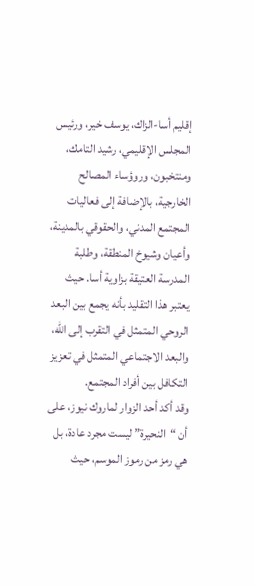إقليم أسا-الزاك، يوسف خير، ورئيس المجلس الإقليمي، رشيد التامك، ومنتخبون، وروؤساء المصالح الخارجية، بالإضافة إلى فعاليات المجتمع المدني، والحقوقي بالمدينة، وأعيان وشيوخ المنطقة، وطلبة المدرسة العتيقة بزاوية أسا. حيث يعتبر هذا التقليد بأنه يجمع بين البعد الروحي المتمثل في التقرب إلى الله، والبعد الاجتماعي المتمثل في تعزيز التكافل بين أفراد المجتمع.
وقد أكد أحد الزوار لماروك نيوز، على أن “النحيرة” ليست مجرد عادة، بل هي رمز من رموز الموسم، حيث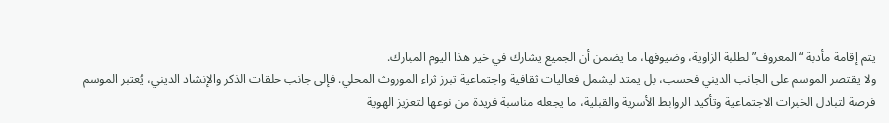يتم إقامة مأدبة “المعروف” لطلبة الزاوية، وضيوفها، ما يضمن أن الجميع يشارك في خير هذا اليوم المبارك.
ولا يقتصر الموسم على الجانب الديني فحسب، بل يمتد ليشمل فعاليات ثقافية واجتماعية تبرز ثراء الموروث المحلي. فإلى جانب حلقات الذكر والإنشاد الديني، يُعتبر الموسم فرصة لتبادل الخبرات الاجتماعية وتأكيد الروابط الأسرية والقبلية، ما يجعله مناسبة فريدة من نوعها لتعزيز الهوية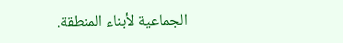الجماعية لأبناء المنطقة.